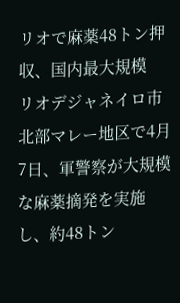リオで麻薬48トン押収、国内最大規模
リオデジャネイロ市北部マレー地区で4月7日、軍警察が大規模な麻薬摘発を実施し、約48トン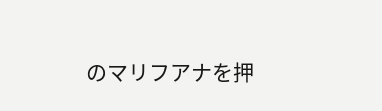のマリフアナを押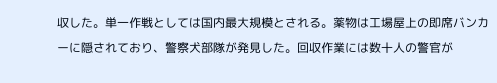収した。単一作戦としては国内最大規模とされる。薬物は工場屋上の即席バンカーに隠されており、警察犬部隊が発見した。回収作業には数十人の警官が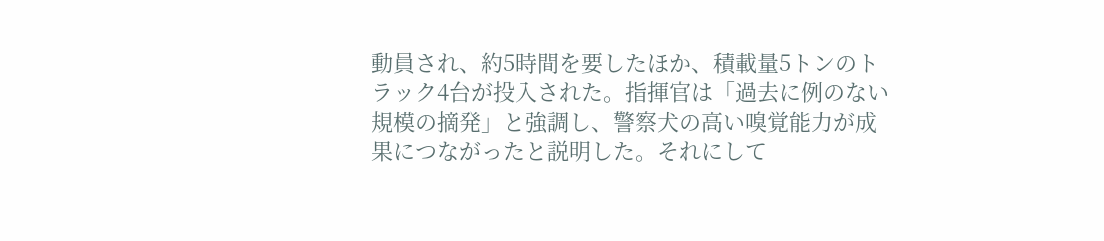動員され、約5時間を要したほか、積載量5トンのトラック4台が投入された。指揮官は「過去に例のない規模の摘発」と強調し、警察犬の高い嗅覚能力が成果につながったと説明した。それにして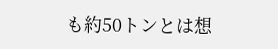も約50トンとは想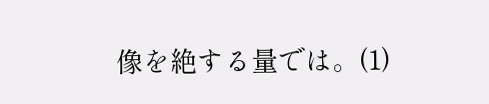像を絶する量では。(1)